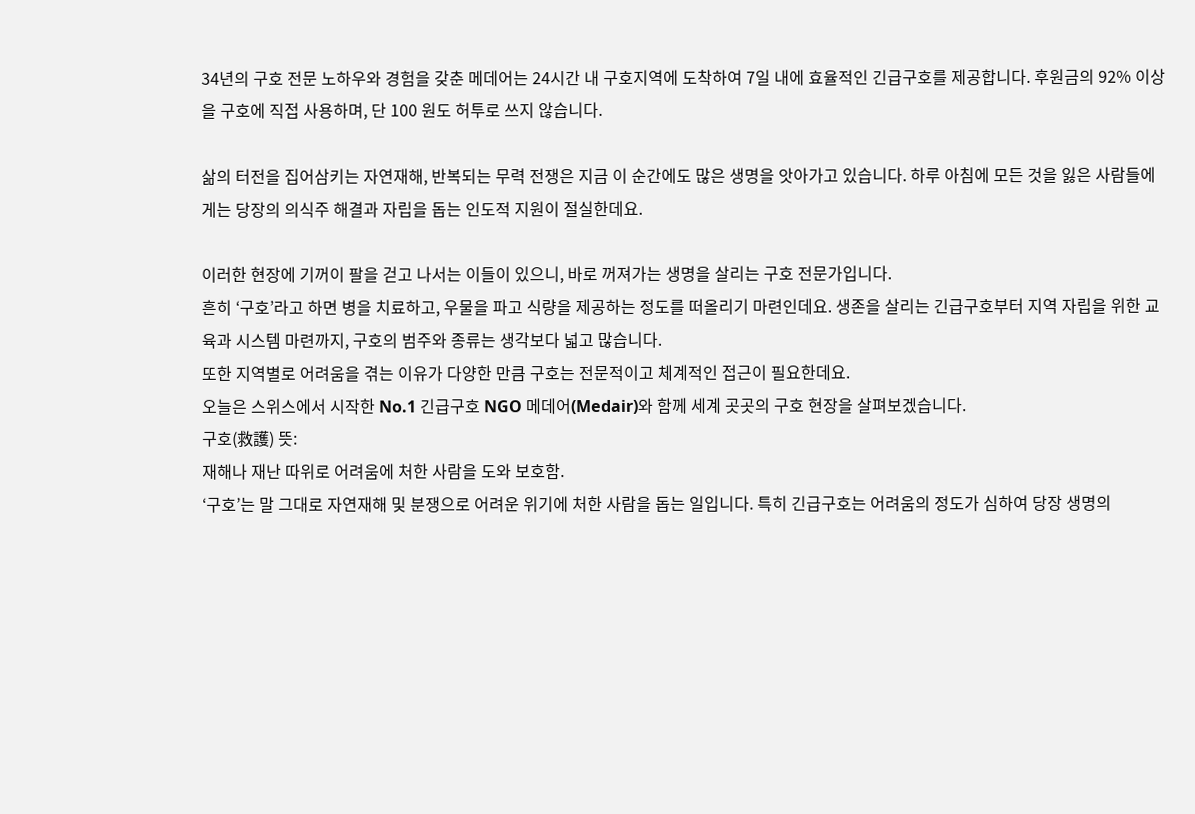34년의 구호 전문 노하우와 경험을 갖춘 메데어는 24시간 내 구호지역에 도착하여 7일 내에 효율적인 긴급구호를 제공합니다. 후원금의 92% 이상을 구호에 직접 사용하며, 단 100 원도 허투로 쓰지 않습니다.

삶의 터전을 집어삼키는 자연재해, 반복되는 무력 전쟁은 지금 이 순간에도 많은 생명을 앗아가고 있습니다. 하루 아침에 모든 것을 잃은 사람들에게는 당장의 의식주 해결과 자립을 돕는 인도적 지원이 절실한데요.

이러한 현장에 기꺼이 팔을 걷고 나서는 이들이 있으니, 바로 꺼져가는 생명을 살리는 구호 전문가입니다.
흔히 ‘구호’라고 하면 병을 치료하고, 우물을 파고 식량을 제공하는 정도를 떠올리기 마련인데요. 생존을 살리는 긴급구호부터 지역 자립을 위한 교육과 시스템 마련까지, 구호의 범주와 종류는 생각보다 넓고 많습니다.
또한 지역별로 어려움을 겪는 이유가 다양한 만큼 구호는 전문적이고 체계적인 접근이 필요한데요.
오늘은 스위스에서 시작한 No.1 긴급구호 NGO 메데어(Medair)와 함께 세계 곳곳의 구호 현장을 살펴보겠습니다.
구호(救護) 뜻:
재해나 재난 따위로 어려움에 처한 사람을 도와 보호함.
‘구호’는 말 그대로 자연재해 및 분쟁으로 어려운 위기에 처한 사람을 돕는 일입니다. 특히 긴급구호는 어려움의 정도가 심하여 당장 생명의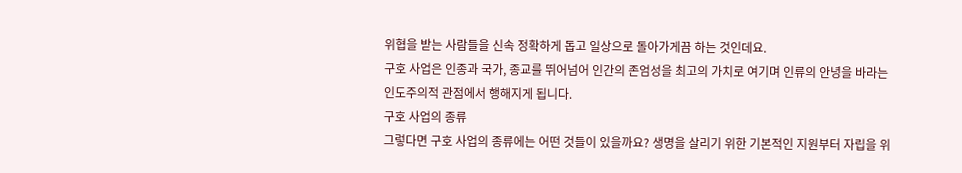위협을 받는 사람들을 신속 정확하게 돕고 일상으로 돌아가게끔 하는 것인데요.
구호 사업은 인종과 국가, 종교를 뛰어넘어 인간의 존엄성을 최고의 가치로 여기며 인류의 안녕을 바라는 인도주의적 관점에서 행해지게 됩니다.
구호 사업의 종류
그렇다면 구호 사업의 종류에는 어떤 것들이 있을까요? 생명을 살리기 위한 기본적인 지원부터 자립을 위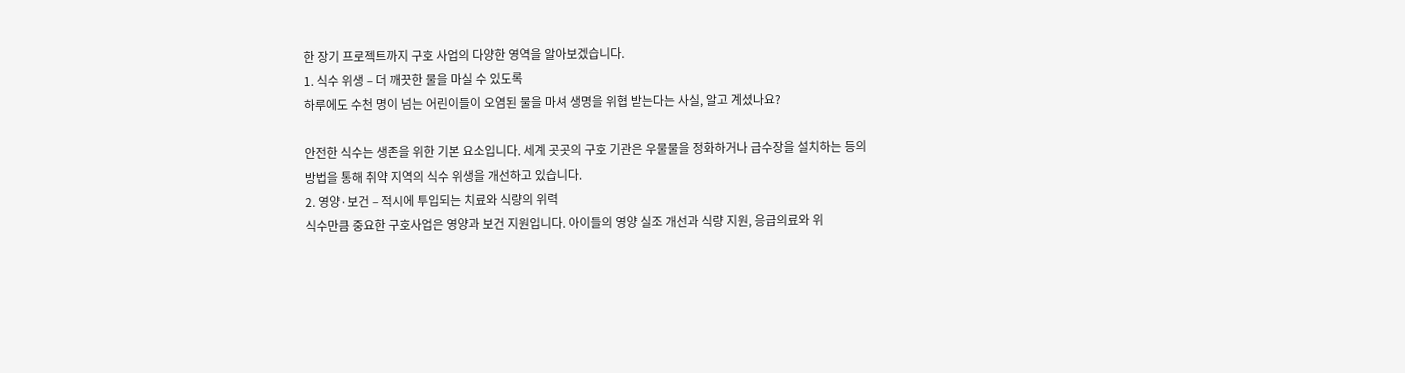한 장기 프로젝트까지 구호 사업의 다양한 영역을 알아보겠습니다.
1. 식수 위생 – 더 깨끗한 물을 마실 수 있도록
하루에도 수천 명이 넘는 어린이들이 오염된 물을 마셔 생명을 위협 받는다는 사실, 알고 계셨나요?

안전한 식수는 생존을 위한 기본 요소입니다. 세계 곳곳의 구호 기관은 우물물을 정화하거나 급수장을 설치하는 등의 방법을 통해 취약 지역의 식수 위생을 개선하고 있습니다.
2. 영양·보건 – 적시에 투입되는 치료와 식량의 위력
식수만큼 중요한 구호사업은 영양과 보건 지원입니다. 아이들의 영양 실조 개선과 식량 지원, 응급의료와 위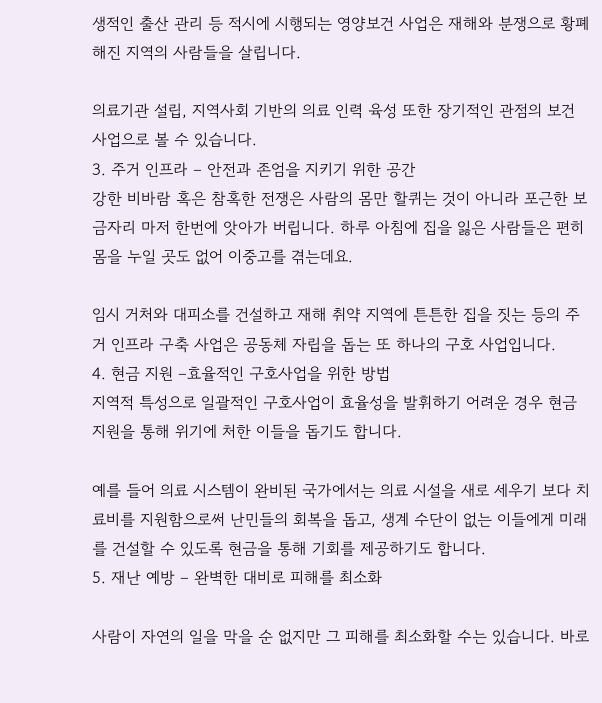생적인 출산 관리 등 적시에 시행되는 영양보건 사업은 재해와 분쟁으로 황폐해진 지역의 사람들을 살립니다.

의료기관 설립, 지역사회 기반의 의료 인력 육성 또한 장기적인 관점의 보건 사업으로 볼 수 있습니다.
3. 주거 인프라 – 안전과 존엄을 지키기 위한 공간
강한 비바람 혹은 참혹한 전쟁은 사람의 몸만 할퀴는 것이 아니라 포근한 보금자리 마저 한번에 앗아가 버립니다. 하루 아침에 집을 잃은 사람들은 편히 몸을 누일 곳도 없어 이중고를 겪는데요.

임시 거처와 대피소를 건설하고 재해 취약 지역에 튼튼한 집을 짓는 등의 주거 인프라 구축 사업은 공동체 자립을 돕는 또 하나의 구호 사업입니다.
4. 현금 지원 –효율적인 구호사업을 위한 방법
지역적 특성으로 일괄적인 구호사업이 효율성을 발휘하기 어려운 경우 현금 지원을 통해 위기에 처한 이들을 돕기도 합니다.

예를 들어 의료 시스템이 완비된 국가에서는 의료 시설을 새로 세우기 보다 치료비를 지원함으로써 난민들의 회복을 돕고, 생계 수단이 없는 이들에게 미래를 건설할 수 있도록 현금을 통해 기회를 제공하기도 합니다.
5. 재난 예방 – 완벽한 대비로 피해를 최소화

사람이 자연의 일을 막을 순 없지만 그 피해를 최소화할 수는 있습니다. 바로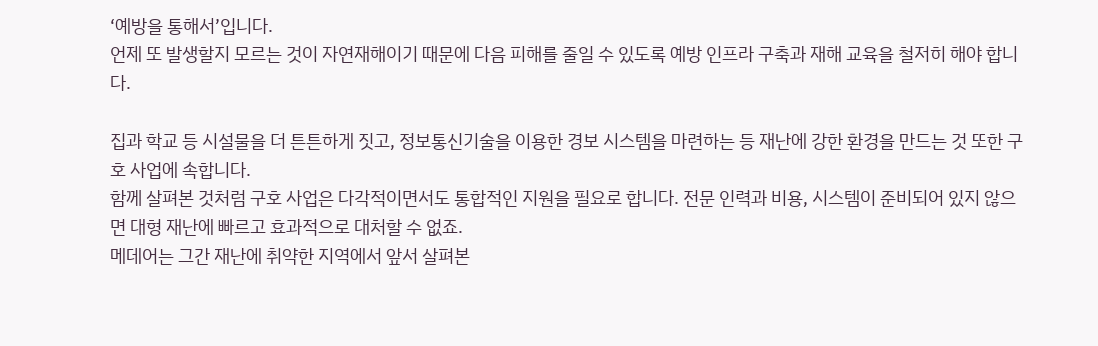‘예방을 통해서’입니다.
언제 또 발생할지 모르는 것이 자연재해이기 때문에 다음 피해를 줄일 수 있도록 예방 인프라 구축과 재해 교육을 철저히 해야 합니다.

집과 학교 등 시설물을 더 튼튼하게 짓고, 정보통신기술을 이용한 경보 시스템을 마련하는 등 재난에 강한 환경을 만드는 것 또한 구호 사업에 속합니다.
함께 살펴본 것처럼 구호 사업은 다각적이면서도 통합적인 지원을 필요로 합니다. 전문 인력과 비용, 시스템이 준비되어 있지 않으면 대형 재난에 빠르고 효과적으로 대처할 수 없죠.
메데어는 그간 재난에 취약한 지역에서 앞서 살펴본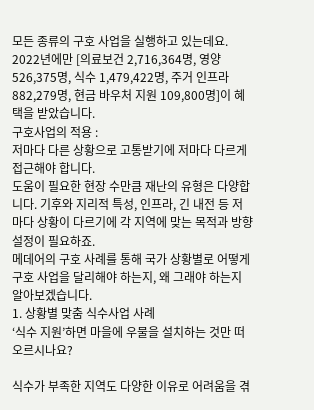모든 종류의 구호 사업을 실행하고 있는데요.
2022년에만 [의료보건 2,716,364명, 영양 526,375명, 식수 1,479,422명, 주거 인프라 882,279명, 현금 바우처 지원 109,800명]이 혜택을 받았습니다.
구호사업의 적용 :
저마다 다른 상황으로 고통받기에 저마다 다르게 접근해야 합니다.
도움이 필요한 현장 수만큼 재난의 유형은 다양합니다. 기후와 지리적 특성, 인프라, 긴 내전 등 저마다 상황이 다르기에 각 지역에 맞는 목적과 방향 설정이 필요하죠.
메데어의 구호 사례를 통해 국가 상황별로 어떻게 구호 사업을 달리해야 하는지, 왜 그래야 하는지 알아보겠습니다.
1. 상황별 맞춤 식수사업 사례
‘식수 지원’하면 마을에 우물을 설치하는 것만 떠오르시나요?

식수가 부족한 지역도 다양한 이유로 어려움을 겪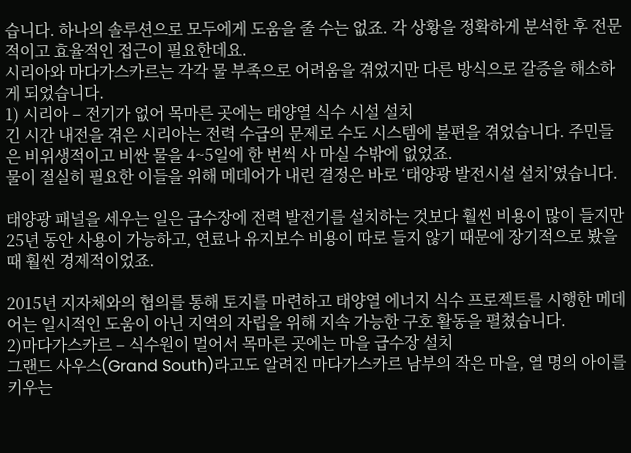습니다. 하나의 솔루션으로 모두에게 도움을 줄 수는 없죠. 각 상황을 정확하게 분석한 후 전문적이고 효율적인 접근이 필요한데요.
시리아와 마다가스카르는 각각 물 부족으로 어려움을 겪었지만 다른 방식으로 갈증을 해소하게 되었습니다.
1) 시리아 – 전기가 없어 목마른 곳에는 태양열 식수 시설 설치
긴 시간 내전을 겪은 시리아는 전력 수급의 문제로 수도 시스템에 불편을 겪었습니다. 주민들은 비위생적이고 비싼 물을 4~5일에 한 번씩 사 마실 수밖에 없었죠.
물이 절실히 필요한 이들을 위해 메데어가 내린 결정은 바로 ‘태양광 발전시설 설치’였습니다.

태양광 패널을 세우는 일은 급수장에 전력 발전기를 설치하는 것보다 훨씬 비용이 많이 들지만 25년 동안 사용이 가능하고, 연료나 유지보수 비용이 따로 들지 않기 때문에 장기적으로 봤을 때 훨씬 경제적이었죠.

2015년 지자체와의 협의를 통해 토지를 마련하고 태양열 에너지 식수 프로젝트를 시행한 메데어는 일시적인 도움이 아닌 지역의 자립을 위해 지속 가능한 구호 활동을 펼쳤습니다.
2)마다가스카르 – 식수원이 멀어서 목마른 곳에는 마을 급수장 설치
그랜드 사우스(Grand South)라고도 알려진 마다가스카르 남부의 작은 마을, 열 명의 아이를 키우는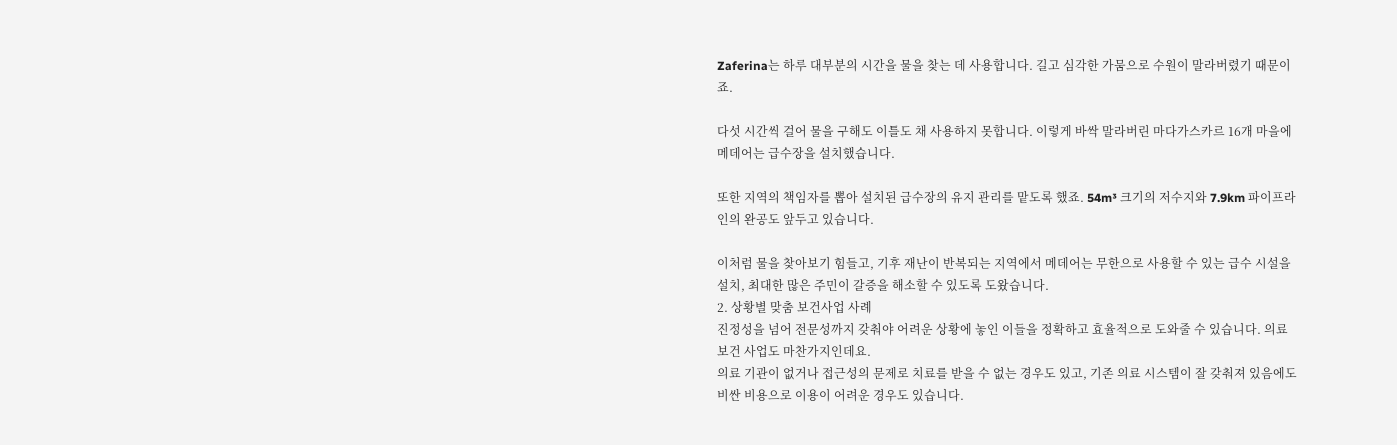Zaferina는 하루 대부분의 시간을 물을 찾는 데 사용합니다. 길고 심각한 가뭄으로 수원이 말라버렸기 때문이죠.

다섯 시간씩 걸어 물을 구해도 이틀도 채 사용하지 못합니다. 이렇게 바싹 말라버린 마다가스카르 16개 마을에 메데어는 급수장을 설치했습니다.

또한 지역의 책임자를 뽑아 설치된 급수장의 유지 관리를 맡도록 했죠. 54m³ 크기의 저수지와 7.9km 파이프라인의 완공도 앞두고 있습니다.

이처럼 물을 찾아보기 힘들고, 기후 재난이 반복되는 지역에서 메데어는 무한으로 사용할 수 있는 급수 시설을 설치, 최대한 많은 주민이 갈증을 해소할 수 있도록 도왔습니다.
2. 상황별 맞춤 보건사업 사례
진정성을 넘어 전문성까지 갖춰야 어려운 상황에 놓인 이들을 정확하고 효율적으로 도와줄 수 있습니다. 의료보건 사업도 마찬가지인데요.
의료 기관이 없거나 접근성의 문제로 치료를 받을 수 없는 경우도 있고, 기존 의료 시스템이 잘 갖춰져 있음에도 비싼 비용으로 이용이 어려운 경우도 있습니다.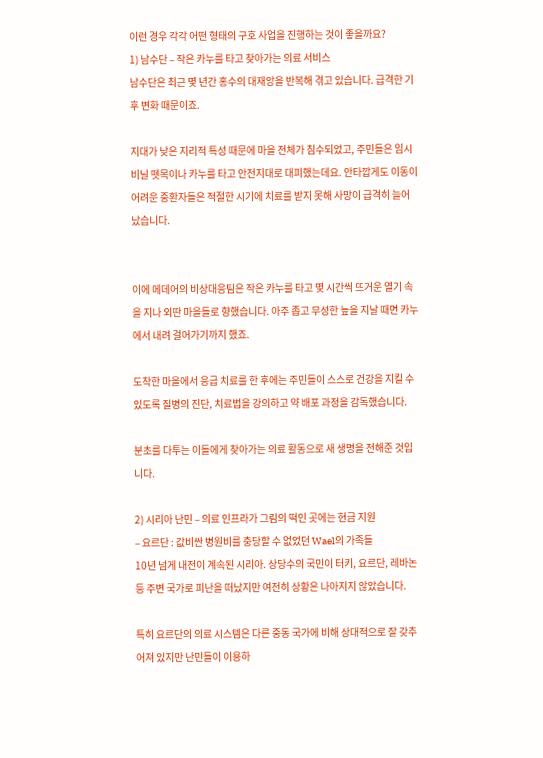이런 경우 각각 어떤 형태의 구호 사업을 진행하는 것이 좋을까요?
1) 남수단 – 작은 카누를 타고 찾아가는 의료 서비스
남수단은 최근 몇 년간 홍수의 대재앙을 반복해 겪고 있습니다. 급격한 기후 변화 때문이죠.

지대가 낮은 지리적 특성 때문에 마을 전체가 침수되었고, 주민들은 임시 비닐 뗏목이나 카누를 타고 안전지대로 대피했는데요. 안타깝게도 이동이 어려운 중환자들은 적절한 시기에 치료를 받지 못해 사망이 급격히 늘어났습니다.


이에 메데어의 비상대응팀은 작은 카누를 타고 몇 시간씩 뜨거운 열기 속을 지나 외딴 마을들로 향했습니다. 아주 좁고 무성한 늪을 지날 때면 카누에서 내려 걸어가기까지 했죠.

도착한 마을에서 응급 치료를 한 후에는 주민들이 스스로 건강을 지킬 수 있도록 질병의 진단, 치료법을 강의하고 약 배포 과정을 감독했습니다.

분초를 다투는 이들에게 찾아가는 의료 활동으로 새 생명을 전해준 것입니다.

2) 시리아 난민 – 의료 인프라가 그림의 떡인 곳에는 현금 지원
– 요르단 : 값비싼 병원비를 충당할 수 없었던 Wael의 가족들
10년 넘게 내전이 계속된 시리아. 상당수의 국민이 터키, 요르단, 레바논 등 주변 국가로 피난을 떠났지만 여전히 상황은 나아지지 않았습니다.

특히 요르단의 의료 시스템은 다른 중동 국가에 비해 상대적으로 잘 갖추어져 있지만 난민들이 이용하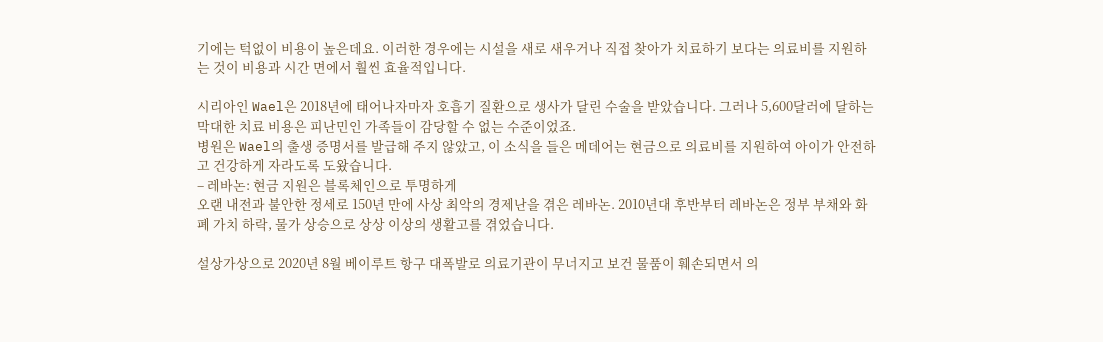기에는 턱없이 비용이 높은데요. 이러한 경우에는 시설을 새로 새우거나 직접 찾아가 치료하기 보다는 의료비를 지원하는 것이 비용과 시간 면에서 훨씬 효율적입니다.

시리아인 Wael은 2018년에 태어나자마자 호흡기 질환으로 생사가 달린 수술을 받았습니다. 그러나 5,600달러에 달하는 막대한 치료 비용은 피난민인 가족들이 감당할 수 없는 수준이었죠.
병원은 Wael의 출생 증명서를 발급해 주지 않았고, 이 소식을 들은 메데어는 현금으로 의료비를 지원하여 아이가 안전하고 건강하게 자라도록 도왔습니다.
– 레바논: 현금 지원은 블록체인으로 투명하게
오랜 내전과 불안한 정세로 150년 만에 사상 최악의 경제난을 겪은 레바논. 2010년대 후반부터 레바논은 정부 부채와 화폐 가치 하락, 물가 상승으로 상상 이상의 생활고를 겪었습니다.

설상가상으로 2020년 8월 베이루트 항구 대폭발로 의료기관이 무너지고 보건 물품이 훼손되면서 의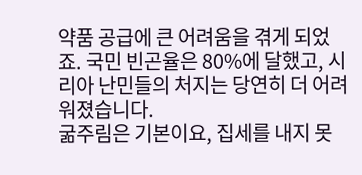약품 공급에 큰 어려움을 겪게 되었죠. 국민 빈곤율은 80%에 달했고, 시리아 난민들의 처지는 당연히 더 어려워졌습니다.
굶주림은 기본이요, 집세를 내지 못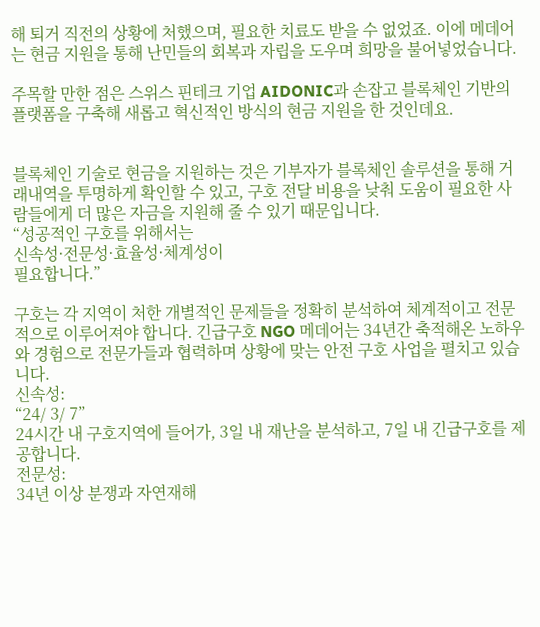해 퇴거 직전의 상황에 처했으며, 필요한 치료도 받을 수 없었죠. 이에 메데어는 현금 지원을 통해 난민들의 회복과 자립을 도우며 희망을 불어넣었습니다.

주목할 만한 점은 스위스 핀테크 기업 AIDONIC과 손잡고 블록체인 기반의 플랫폼을 구축해 새롭고 혁신적인 방식의 현금 지원을 한 것인데요.


블록체인 기술로 현금을 지원하는 것은 기부자가 블록체인 솔루션을 통해 거래내역을 투명하게 확인할 수 있고, 구호 전달 비용을 낮춰 도움이 필요한 사람들에게 더 많은 자금을 지원해 줄 수 있기 때문입니다.
“성공적인 구호를 위해서는
신속성·전문성·효율성·체계성이
필요합니다.”

구호는 각 지역이 처한 개별적인 문제들을 정확히 분석하여 체계적이고 전문적으로 이루어져야 합니다. 긴급구호 NGO 메데어는 34년간 축적해온 노하우와 경험으로 전문가들과 협력하며 상황에 맞는 안전 구호 사업을 펼치고 있습니다.
신속성:
“24/ 3/ 7”
24시간 내 구호지역에 들어가, 3일 내 재난을 분석하고, 7일 내 긴급구호를 제공합니다.
전문성:
34년 이상 분쟁과 자연재해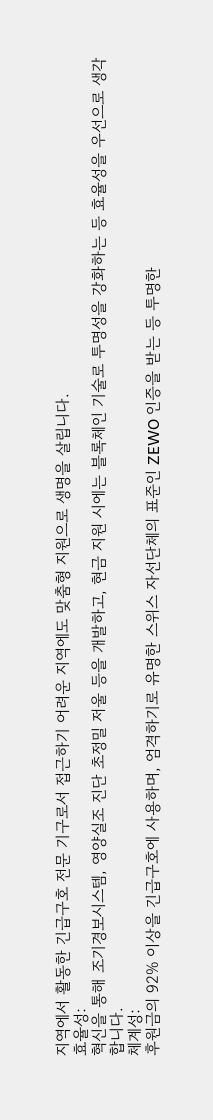지역에서 활동한 긴급구호 전문 기구로서 접근하기 어려운 지역에도 맞춤형 지원으로 생명을 살립니다.
효율성:
혁신을 통해 조기경보시스템, 영양실조 진단 초정밀 저울 등을 개발하고, 현금 지원 시에는 블록체인 기술로 투명성을 강화하는 등 효율성을 우선으로 생각합니다.
체계성:
후원금의 92% 이상을 긴급구호에 사용하며, 엄격하기로 유명한 스위스 자선단체의 표준인 ZEWO 인증을 받는 등 투명한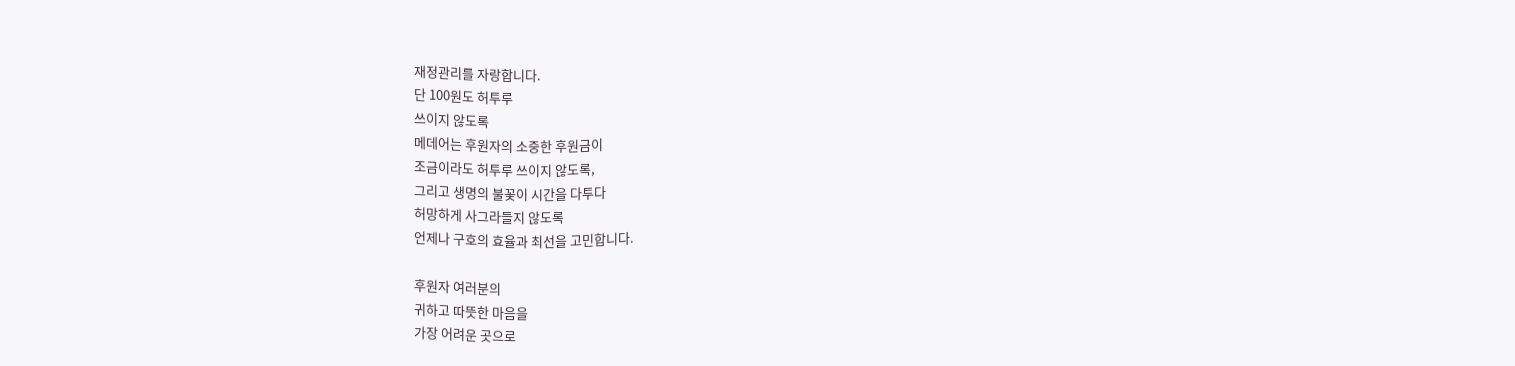재정관리를 자랑합니다.
단 100원도 허투루
쓰이지 않도록
메데어는 후원자의 소중한 후원금이
조금이라도 허투루 쓰이지 않도록,
그리고 생명의 불꽃이 시간을 다투다
허망하게 사그라들지 않도록
언제나 구호의 효율과 최선을 고민합니다.

후원자 여러분의
귀하고 따뜻한 마음을
가장 어려운 곳으로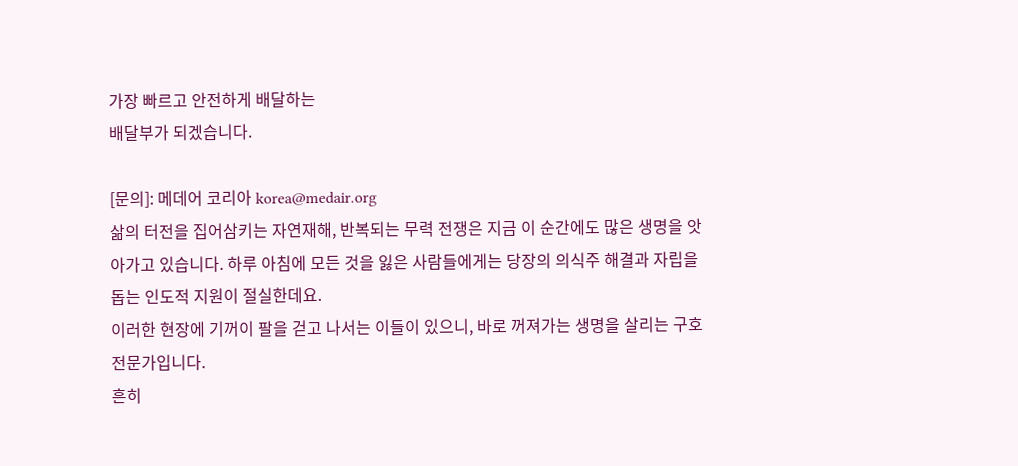가장 빠르고 안전하게 배달하는
배달부가 되겠습니다.

[문의]: 메데어 코리아 korea@medair.org
삶의 터전을 집어삼키는 자연재해, 반복되는 무력 전쟁은 지금 이 순간에도 많은 생명을 앗아가고 있습니다. 하루 아침에 모든 것을 잃은 사람들에게는 당장의 의식주 해결과 자립을 돕는 인도적 지원이 절실한데요.
이러한 현장에 기꺼이 팔을 걷고 나서는 이들이 있으니, 바로 꺼져가는 생명을 살리는 구호 전문가입니다.
흔히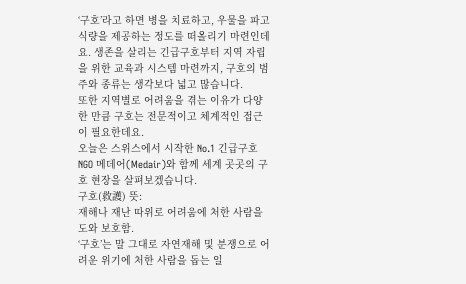‘구호’라고 하면 병을 치료하고, 우물을 파고 식량을 제공하는 정도를 떠올리기 마련인데요. 생존을 살리는 긴급구호부터 지역 자립을 위한 교육과 시스템 마련까지, 구호의 범주와 종류는 생각보다 넓고 많습니다.
또한 지역별로 어려움을 겪는 이유가 다양한 만큼 구호는 전문적이고 체계적인 접근이 필요한데요.
오늘은 스위스에서 시작한 No.1 긴급구호 NGO 메데어(Medair)와 함께 세계 곳곳의 구호 현장을 살펴보겠습니다.
구호(救護) 뜻:
재해나 재난 따위로 어려움에 처한 사람을 도와 보호함.
‘구호’는 말 그대로 자연재해 및 분쟁으로 어려운 위기에 처한 사람을 돕는 일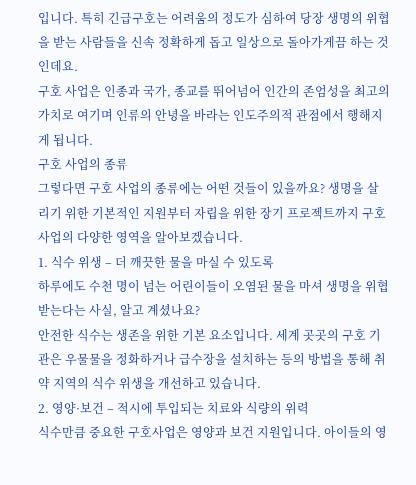입니다. 특히 긴급구호는 어려움의 정도가 심하여 당장 생명의 위협을 받는 사람들을 신속 정확하게 돕고 일상으로 돌아가게끔 하는 것인데요.
구호 사업은 인종과 국가, 종교를 뛰어넘어 인간의 존엄성을 최고의 가치로 여기며 인류의 안녕을 바라는 인도주의적 관점에서 행해지게 됩니다.
구호 사업의 종류
그렇다면 구호 사업의 종류에는 어떤 것들이 있을까요? 생명을 살리기 위한 기본적인 지원부터 자립을 위한 장기 프로젝트까지 구호 사업의 다양한 영역을 알아보겠습니다.
1. 식수 위생 – 더 깨끗한 물을 마실 수 있도록
하루에도 수천 명이 넘는 어린이들이 오염된 물을 마셔 생명을 위협 받는다는 사실, 알고 계셨나요?
안전한 식수는 생존을 위한 기본 요소입니다. 세계 곳곳의 구호 기관은 우물물을 정화하거나 급수장을 설치하는 등의 방법을 통해 취약 지역의 식수 위생을 개선하고 있습니다.
2. 영양·보건 – 적시에 투입되는 치료와 식량의 위력
식수만큼 중요한 구호사업은 영양과 보건 지원입니다. 아이들의 영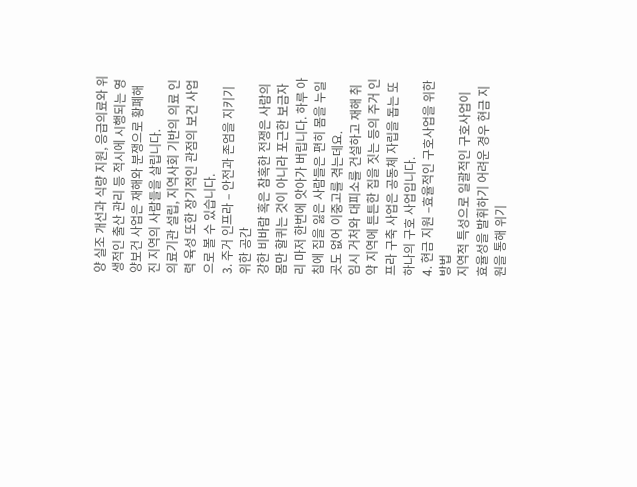양 실조 개선과 식량 지원, 응급의료와 위생적인 출산 관리 등 적시에 시행되는 영양보건 사업은 재해와 분쟁으로 황폐해진 지역의 사람들을 살립니다.
의료기관 설립, 지역사회 기반의 의료 인력 육성 또한 장기적인 관점의 보건 사업으로 볼 수 있습니다.
3. 주거 인프라 – 안전과 존엄을 지키기 위한 공간
강한 비바람 혹은 참혹한 전쟁은 사람의 몸만 할퀴는 것이 아니라 포근한 보금자리 마저 한번에 앗아가 버립니다. 하루 아침에 집을 잃은 사람들은 편히 몸을 누일 곳도 없어 이중고를 겪는데요.
임시 거처와 대피소를 건설하고 재해 취약 지역에 튼튼한 집을 짓는 등의 주거 인프라 구축 사업은 공동체 자립을 돕는 또 하나의 구호 사업입니다.
4. 현금 지원 –효율적인 구호사업을 위한 방법
지역적 특성으로 일괄적인 구호사업이 효율성을 발휘하기 어려운 경우 현금 지원을 통해 위기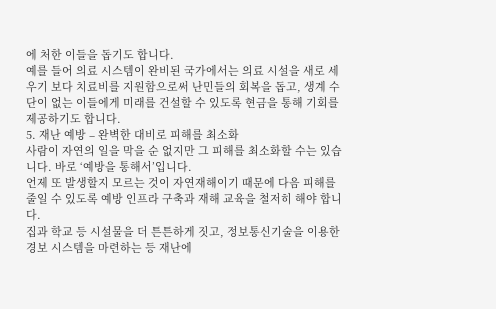에 처한 이들을 돕기도 합니다.
예를 들어 의료 시스템이 완비된 국가에서는 의료 시설을 새로 세우기 보다 치료비를 지원함으로써 난민들의 회복을 돕고, 생계 수단이 없는 이들에게 미래를 건설할 수 있도록 현금을 통해 기회를 제공하기도 합니다.
5. 재난 예방 – 완벽한 대비로 피해를 최소화
사람이 자연의 일을 막을 순 없지만 그 피해를 최소화할 수는 있습니다. 바로 ‘예방을 통해서’입니다.
언제 또 발생할지 모르는 것이 자연재해이기 때문에 다음 피해를 줄일 수 있도록 예방 인프라 구축과 재해 교육을 철저히 해야 합니다.
집과 학교 등 시설물을 더 튼튼하게 짓고, 정보통신기술을 이용한 경보 시스템을 마련하는 등 재난에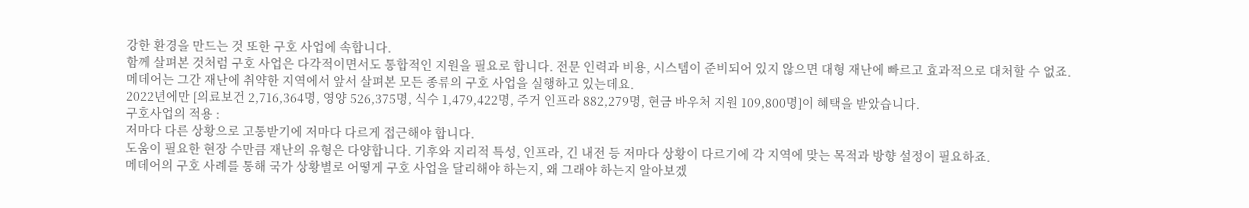강한 환경을 만드는 것 또한 구호 사업에 속합니다.
함께 살펴본 것처럼 구호 사업은 다각적이면서도 통합적인 지원을 필요로 합니다. 전문 인력과 비용, 시스템이 준비되어 있지 않으면 대형 재난에 빠르고 효과적으로 대처할 수 없죠.
메데어는 그간 재난에 취약한 지역에서 앞서 살펴본 모든 종류의 구호 사업을 실행하고 있는데요.
2022년에만 [의료보건 2,716,364명, 영양 526,375명, 식수 1,479,422명, 주거 인프라 882,279명, 현금 바우처 지원 109,800명]이 혜택을 받았습니다.
구호사업의 적용 :
저마다 다른 상황으로 고통받기에 저마다 다르게 접근해야 합니다.
도움이 필요한 현장 수만큼 재난의 유형은 다양합니다. 기후와 지리적 특성, 인프라, 긴 내전 등 저마다 상황이 다르기에 각 지역에 맞는 목적과 방향 설정이 필요하죠.
메데어의 구호 사례를 통해 국가 상황별로 어떻게 구호 사업을 달리해야 하는지, 왜 그래야 하는지 알아보겠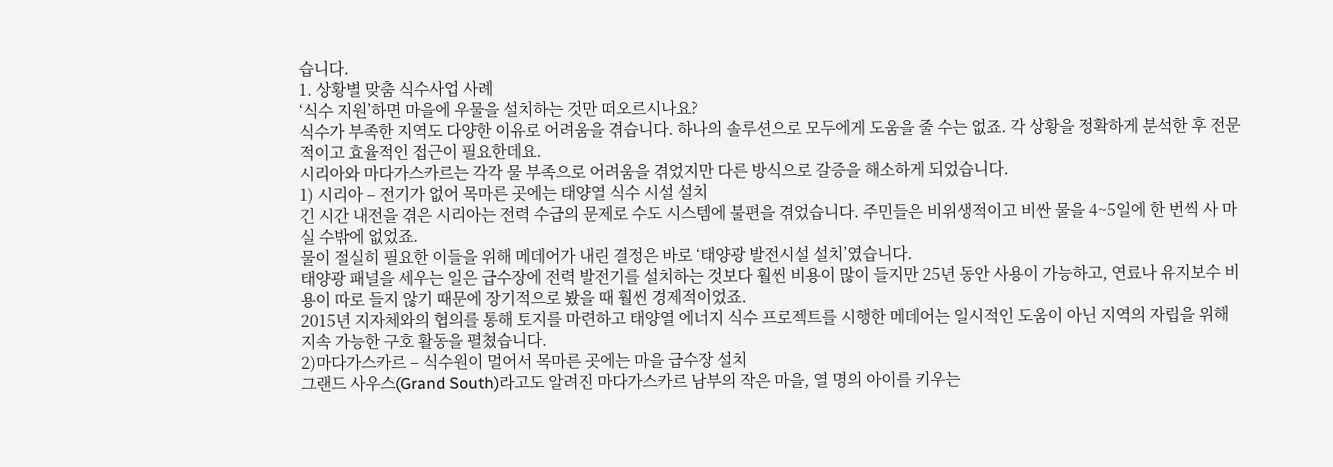습니다.
1. 상황별 맞춤 식수사업 사례
‘식수 지원’하면 마을에 우물을 설치하는 것만 떠오르시나요?
식수가 부족한 지역도 다양한 이유로 어려움을 겪습니다. 하나의 솔루션으로 모두에게 도움을 줄 수는 없죠. 각 상황을 정확하게 분석한 후 전문적이고 효율적인 접근이 필요한데요.
시리아와 마다가스카르는 각각 물 부족으로 어려움을 겪었지만 다른 방식으로 갈증을 해소하게 되었습니다.
1) 시리아 – 전기가 없어 목마른 곳에는 태양열 식수 시설 설치
긴 시간 내전을 겪은 시리아는 전력 수급의 문제로 수도 시스템에 불편을 겪었습니다. 주민들은 비위생적이고 비싼 물을 4~5일에 한 번씩 사 마실 수밖에 없었죠.
물이 절실히 필요한 이들을 위해 메데어가 내린 결정은 바로 ‘태양광 발전시설 설치’였습니다.
태양광 패널을 세우는 일은 급수장에 전력 발전기를 설치하는 것보다 훨씬 비용이 많이 들지만 25년 동안 사용이 가능하고, 연료나 유지보수 비용이 따로 들지 않기 때문에 장기적으로 봤을 때 훨씬 경제적이었죠.
2015년 지자체와의 협의를 통해 토지를 마련하고 태양열 에너지 식수 프로젝트를 시행한 메데어는 일시적인 도움이 아닌 지역의 자립을 위해 지속 가능한 구호 활동을 펼쳤습니다.
2)마다가스카르 – 식수원이 멀어서 목마른 곳에는 마을 급수장 설치
그랜드 사우스(Grand South)라고도 알려진 마다가스카르 남부의 작은 마을, 열 명의 아이를 키우는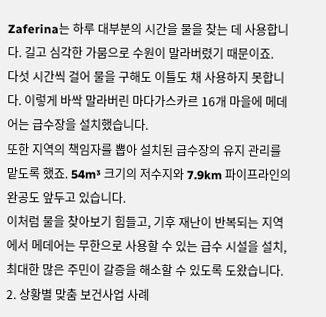Zaferina는 하루 대부분의 시간을 물을 찾는 데 사용합니다. 길고 심각한 가뭄으로 수원이 말라버렸기 때문이죠.
다섯 시간씩 걸어 물을 구해도 이틀도 채 사용하지 못합니다. 이렇게 바싹 말라버린 마다가스카르 16개 마을에 메데어는 급수장을 설치했습니다.
또한 지역의 책임자를 뽑아 설치된 급수장의 유지 관리를 맡도록 했죠. 54m³ 크기의 저수지와 7.9km 파이프라인의 완공도 앞두고 있습니다.
이처럼 물을 찾아보기 힘들고, 기후 재난이 반복되는 지역에서 메데어는 무한으로 사용할 수 있는 급수 시설을 설치, 최대한 많은 주민이 갈증을 해소할 수 있도록 도왔습니다.
2. 상황별 맞춤 보건사업 사례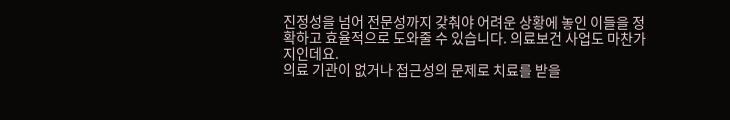진정성을 넘어 전문성까지 갖춰야 어려운 상황에 놓인 이들을 정확하고 효율적으로 도와줄 수 있습니다. 의료보건 사업도 마찬가지인데요.
의료 기관이 없거나 접근성의 문제로 치료를 받을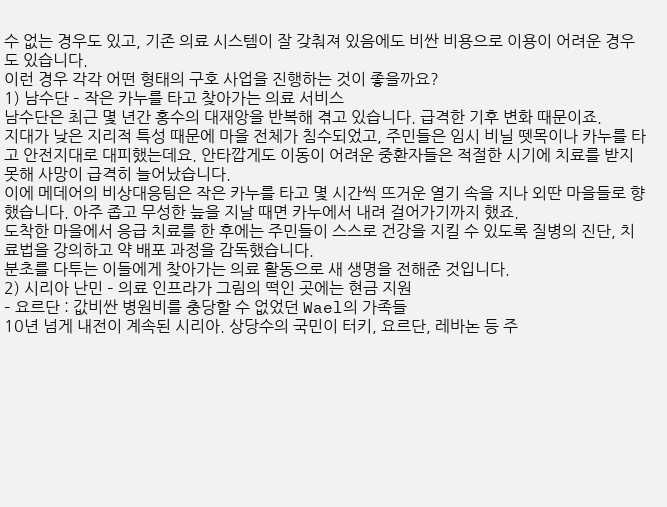수 없는 경우도 있고, 기존 의료 시스템이 잘 갖춰져 있음에도 비싼 비용으로 이용이 어려운 경우도 있습니다.
이런 경우 각각 어떤 형태의 구호 사업을 진행하는 것이 좋을까요?
1) 남수단 – 작은 카누를 타고 찾아가는 의료 서비스
남수단은 최근 몇 년간 홍수의 대재앙을 반복해 겪고 있습니다. 급격한 기후 변화 때문이죠.
지대가 낮은 지리적 특성 때문에 마을 전체가 침수되었고, 주민들은 임시 비닐 뗏목이나 카누를 타고 안전지대로 대피했는데요. 안타깝게도 이동이 어려운 중환자들은 적절한 시기에 치료를 받지 못해 사망이 급격히 늘어났습니다.
이에 메데어의 비상대응팀은 작은 카누를 타고 몇 시간씩 뜨거운 열기 속을 지나 외딴 마을들로 향했습니다. 아주 좁고 무성한 늪을 지날 때면 카누에서 내려 걸어가기까지 했죠.
도착한 마을에서 응급 치료를 한 후에는 주민들이 스스로 건강을 지킬 수 있도록 질병의 진단, 치료법을 강의하고 약 배포 과정을 감독했습니다.
분초를 다투는 이들에게 찾아가는 의료 활동으로 새 생명을 전해준 것입니다.
2) 시리아 난민 – 의료 인프라가 그림의 떡인 곳에는 현금 지원
– 요르단 : 값비싼 병원비를 충당할 수 없었던 Wael의 가족들
10년 넘게 내전이 계속된 시리아. 상당수의 국민이 터키, 요르단, 레바논 등 주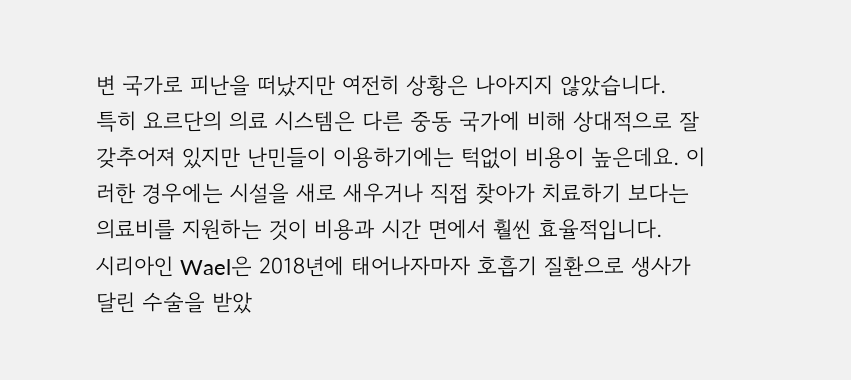변 국가로 피난을 떠났지만 여전히 상황은 나아지지 않았습니다.
특히 요르단의 의료 시스템은 다른 중동 국가에 비해 상대적으로 잘 갖추어져 있지만 난민들이 이용하기에는 턱없이 비용이 높은데요. 이러한 경우에는 시설을 새로 새우거나 직접 찾아가 치료하기 보다는 의료비를 지원하는 것이 비용과 시간 면에서 훨씬 효율적입니다.
시리아인 Wael은 2018년에 태어나자마자 호흡기 질환으로 생사가 달린 수술을 받았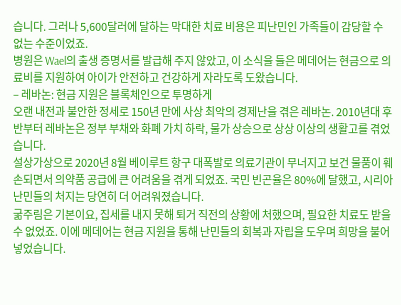습니다. 그러나 5,600달러에 달하는 막대한 치료 비용은 피난민인 가족들이 감당할 수 없는 수준이었죠.
병원은 Wael의 출생 증명서를 발급해 주지 않았고, 이 소식을 들은 메데어는 현금으로 의료비를 지원하여 아이가 안전하고 건강하게 자라도록 도왔습니다.
– 레바논: 현금 지원은 블록체인으로 투명하게
오랜 내전과 불안한 정세로 150년 만에 사상 최악의 경제난을 겪은 레바논. 2010년대 후반부터 레바논은 정부 부채와 화폐 가치 하락, 물가 상승으로 상상 이상의 생활고를 겪었습니다.
설상가상으로 2020년 8월 베이루트 항구 대폭발로 의료기관이 무너지고 보건 물품이 훼손되면서 의약품 공급에 큰 어려움을 겪게 되었죠. 국민 빈곤율은 80%에 달했고, 시리아 난민들의 처지는 당연히 더 어려워졌습니다.
굶주림은 기본이요, 집세를 내지 못해 퇴거 직전의 상황에 처했으며, 필요한 치료도 받을 수 없었죠. 이에 메데어는 현금 지원을 통해 난민들의 회복과 자립을 도우며 희망을 불어넣었습니다.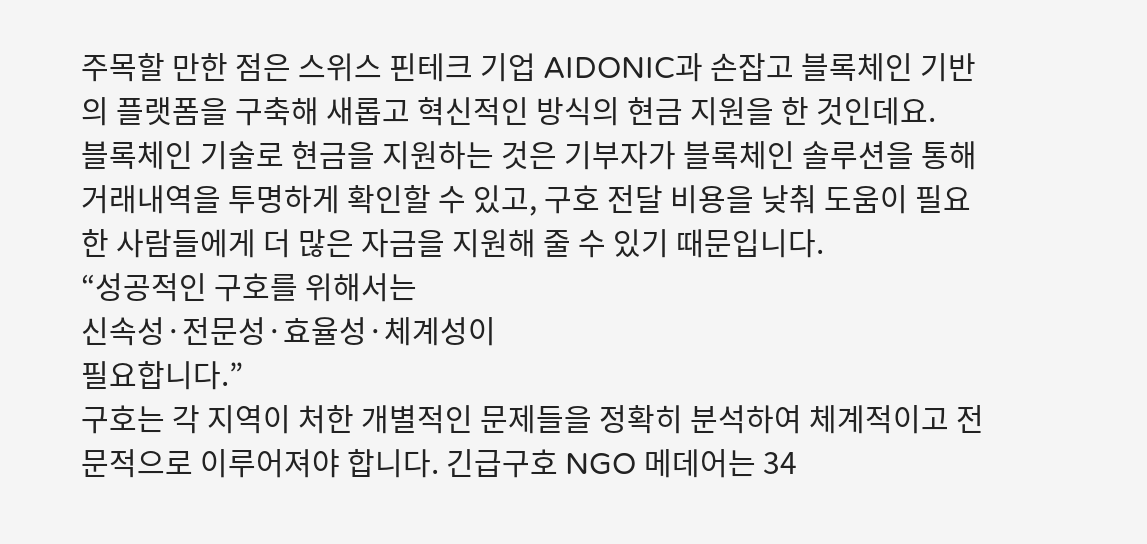주목할 만한 점은 스위스 핀테크 기업 AIDONIC과 손잡고 블록체인 기반의 플랫폼을 구축해 새롭고 혁신적인 방식의 현금 지원을 한 것인데요.
블록체인 기술로 현금을 지원하는 것은 기부자가 블록체인 솔루션을 통해 거래내역을 투명하게 확인할 수 있고, 구호 전달 비용을 낮춰 도움이 필요한 사람들에게 더 많은 자금을 지원해 줄 수 있기 때문입니다.
“성공적인 구호를 위해서는
신속성·전문성·효율성·체계성이
필요합니다.”
구호는 각 지역이 처한 개별적인 문제들을 정확히 분석하여 체계적이고 전문적으로 이루어져야 합니다. 긴급구호 NGO 메데어는 34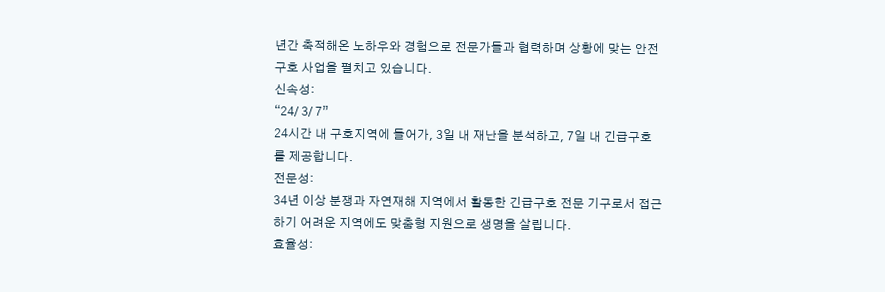년간 축적해온 노하우와 경험으로 전문가들과 협력하며 상황에 맞는 안전 구호 사업을 펼치고 있습니다.
신속성:
“24/ 3/ 7”
24시간 내 구호지역에 들어가, 3일 내 재난을 분석하고, 7일 내 긴급구호를 제공합니다.
전문성:
34년 이상 분쟁과 자연재해 지역에서 활동한 긴급구호 전문 기구로서 접근하기 어려운 지역에도 맞춤형 지원으로 생명을 살립니다.
효율성: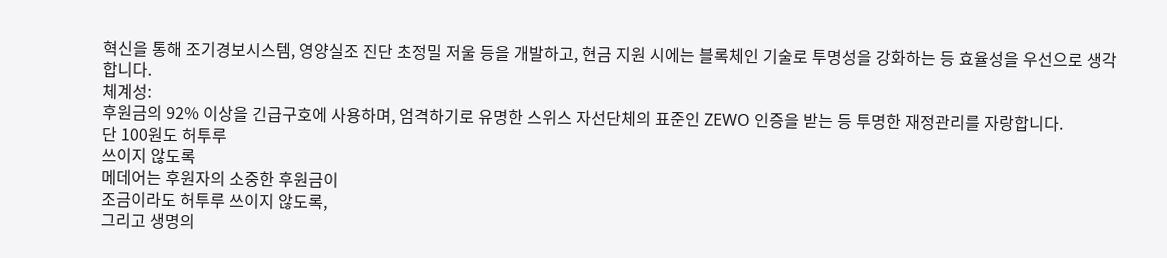혁신을 통해 조기경보시스템, 영양실조 진단 초정밀 저울 등을 개발하고, 현금 지원 시에는 블록체인 기술로 투명성을 강화하는 등 효율성을 우선으로 생각합니다.
체계성:
후원금의 92% 이상을 긴급구호에 사용하며, 엄격하기로 유명한 스위스 자선단체의 표준인 ZEWO 인증을 받는 등 투명한 재정관리를 자랑합니다.
단 100원도 허투루
쓰이지 않도록
메데어는 후원자의 소중한 후원금이
조금이라도 허투루 쓰이지 않도록,
그리고 생명의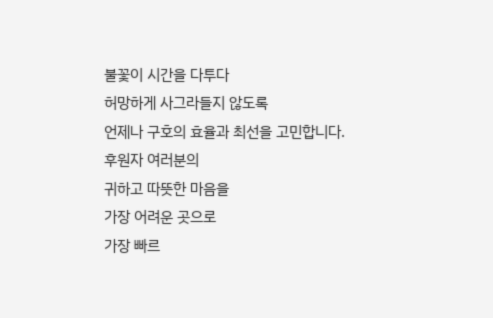불꽃이 시간을 다투다
허망하게 사그라들지 않도록
언제나 구호의 효율과 최선을 고민합니다.
후원자 여러분의
귀하고 따뜻한 마음을
가장 어려운 곳으로
가장 빠르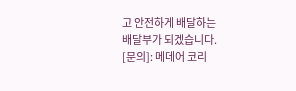고 안전하게 배달하는
배달부가 되겠습니다.
[문의]: 메데어 코리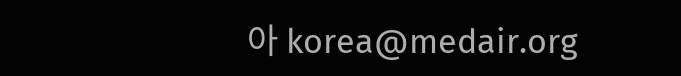아 korea@medair.org